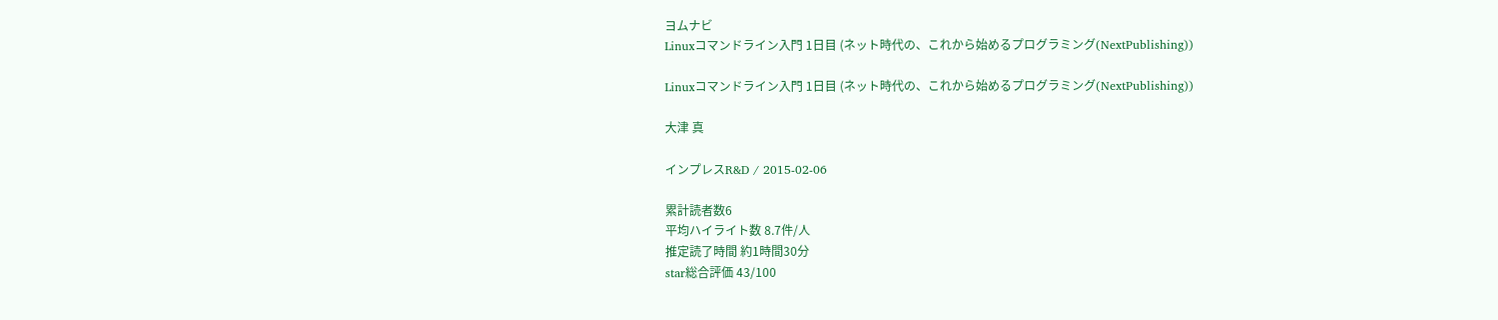ヨムナビ
Linuxコマンドライン入門 1日目 (ネット時代の、これから始めるプログラミング(NextPublishing))

Linuxコマンドライン入門 1日目 (ネット時代の、これから始めるプログラミング(NextPublishing))

大津 真

インプレスR&D / 2015-02-06

累計読者数6
平均ハイライト数 8.7件/人
推定読了時間 約1時間30分
star総合評価 43/100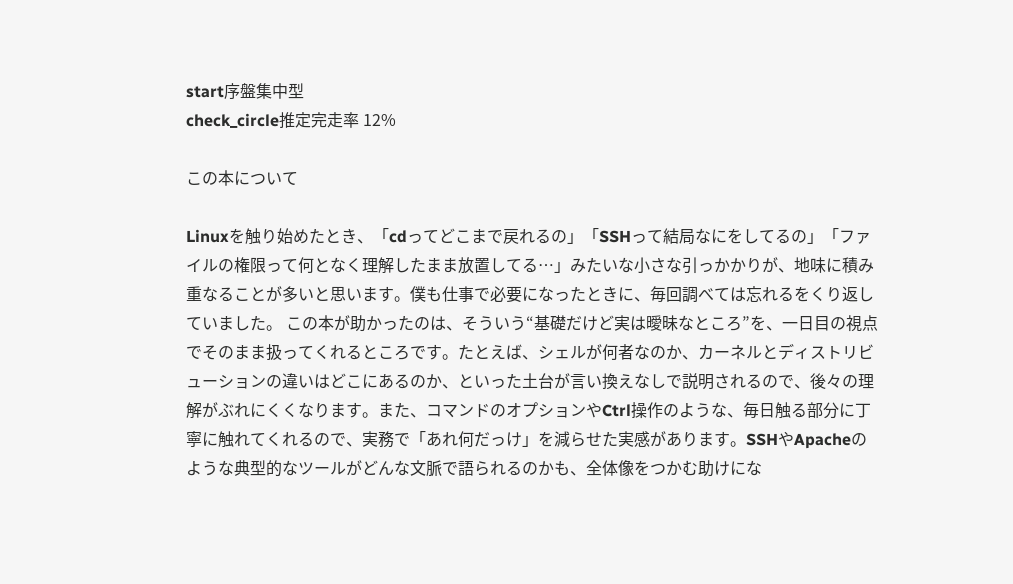start序盤集中型
check_circle推定完走率 12%

この本について

Linuxを触り始めたとき、「cdってどこまで戻れるの」「SSHって結局なにをしてるの」「ファイルの権限って何となく理解したまま放置してる…」みたいな小さな引っかかりが、地味に積み重なることが多いと思います。僕も仕事で必要になったときに、毎回調べては忘れるをくり返していました。 この本が助かったのは、そういう“基礎だけど実は曖昧なところ”を、一日目の視点でそのまま扱ってくれるところです。たとえば、シェルが何者なのか、カーネルとディストリビューションの違いはどこにあるのか、といった土台が言い換えなしで説明されるので、後々の理解がぶれにくくなります。また、コマンドのオプションやCtrl操作のような、毎日触る部分に丁寧に触れてくれるので、実務で「あれ何だっけ」を減らせた実感があります。SSHやApacheのような典型的なツールがどんな文脈で語られるのかも、全体像をつかむ助けにな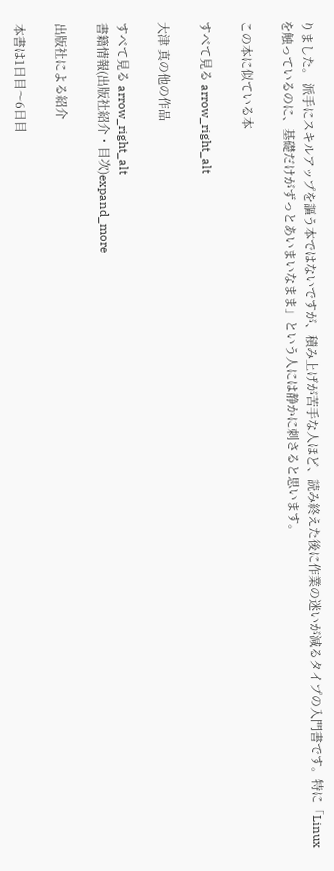りました。 派手にスキルアップを謳う本ではないですが、積み上げが苦手な人ほど、読み終えた後に作業の迷いが減るタイプの入門書です。特に「Linuxを触っているのに、基礎だけがずっとあいまいなまま」という人には静かに刺さると思います。

この本に似ている本

すべて見る arrow_right_alt

大津 真の他の作品

すべて見る arrow_right_alt
書籍情報(出版社紹介・目次)expand_more

出版社による紹介

本書は1日目〜6日目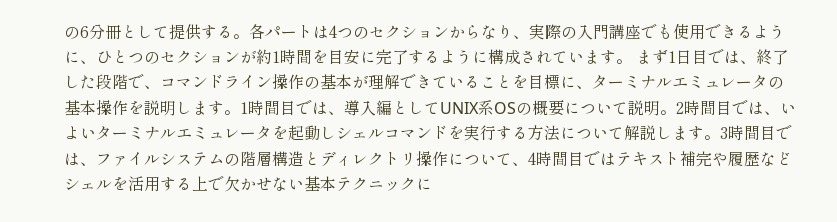の6分冊として提供する。各パートは4つのセクションからなり、実際の入門講座でも使用できるように、ひとつのセクションが約1時間を目安に完了するように構成されています。 まず1日目では、終了した段階で、コマンドライン操作の基本が理解できていることを目標に、ターミナルエミュレータの基本操作を説明します。1時間目では、導入編としてUNIX系OSの概要について説明。2時間目では、いよいターミナルエミュレータを起動しシェルコマンドを実行する方法について解説します。3時間目では、ファイルシステムの階層構造とディレクトリ操作について、4時間目ではテキスト補完や履歴などシェルを活用する上で欠かせない基本テクニックに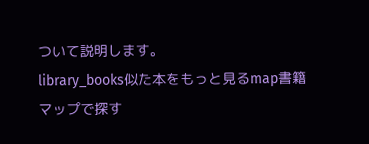ついて説明します。
library_books似た本をもっと見るmap書籍マップで探す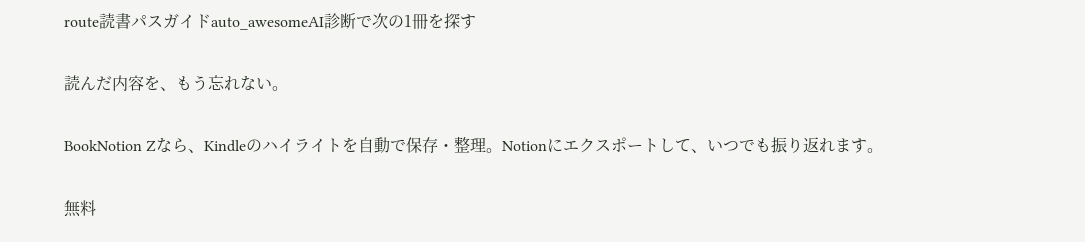route読書パスガイドauto_awesomeAI診断で次の1冊を探す

読んだ内容を、もう忘れない。

BookNotion Zなら、Kindleのハイライトを自動で保存・整理。Notionにエクスポートして、いつでも振り返れます。

無料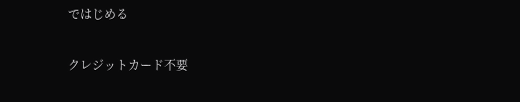ではじめる

クレジットカード不要